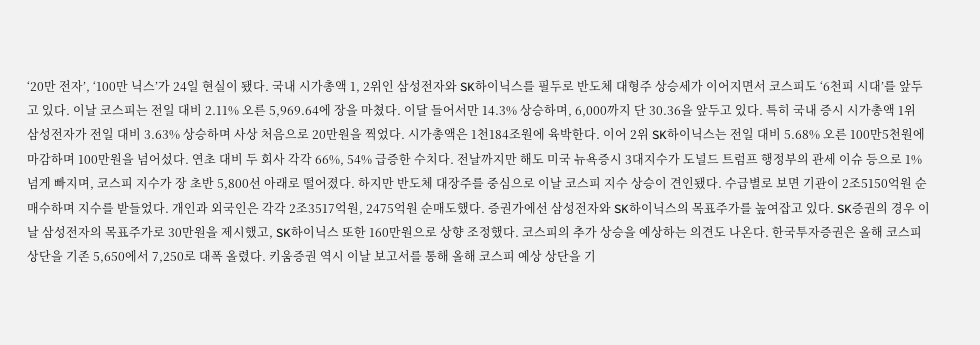‘20만 전자’, ‘100만 닉스’가 24일 현실이 됐다. 국내 시가총액 1, 2위인 삼성전자와 SK하이닉스를 필두로 반도체 대형주 상승세가 이어지면서 코스피도 ‘6천피 시대’를 앞두고 있다. 이날 코스피는 전일 대비 2.11% 오른 5,969.64에 장을 마쳤다. 이달 들어서만 14.3% 상승하며, 6,000까지 단 30.36을 앞두고 있다. 특히 국내 증시 시가총액 1위 삼성전자가 전일 대비 3.63% 상승하며 사상 처음으로 20만원을 찍었다. 시가총액은 1천184조원에 육박한다. 이어 2위 SK하이닉스는 전일 대비 5.68% 오른 100만5천원에 마감하며 100만원을 넘어섰다. 연초 대비 두 회사 각각 66%, 54% 급증한 수치다. 전날까지만 해도 미국 뉴욕증시 3대지수가 도널드 트럼프 행정부의 관세 이슈 등으로 1% 넘게 빠지며, 코스피 지수가 장 초반 5,800선 아래로 떨어졌다. 하지만 반도체 대장주를 중심으로 이날 코스피 지수 상승이 견인됐다. 수급별로 보면 기관이 2조5150억원 순매수하며 지수를 받들었다. 개인과 외국인은 각각 2조3517억원, 2475억원 순매도했다. 증권가에선 삼성전자와 SK하이닉스의 목표주가를 높여잡고 있다. SK증권의 경우 이날 삼성전자의 목표주가로 30만원을 제시했고, SK하이닉스 또한 160만원으로 상향 조정했다. 코스피의 추가 상승을 예상하는 의견도 나온다. 한국투자증권은 올해 코스피 상단을 기존 5,650에서 7,250로 대폭 올렸다. 키움증권 역시 이날 보고서를 통해 올해 코스피 예상 상단을 기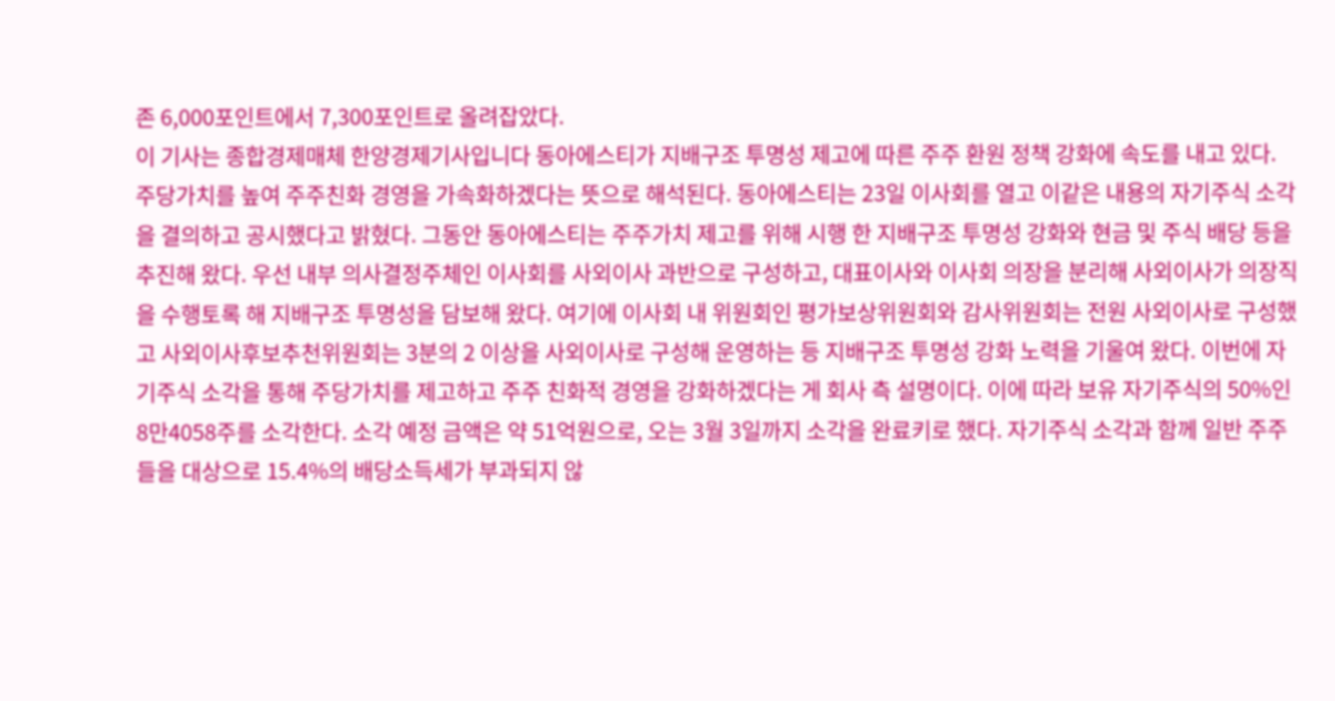존 6,000포인트에서 7,300포인트로 올려잡았다.
이 기사는 종합경제매체 한양경제기사입니다 동아에스티가 지배구조 투명성 제고에 따른 주주 환원 정책 강화에 속도를 내고 있다. 주당가치를 높여 주주친화 경영을 가속화하겠다는 뜻으로 해석된다. 동아에스티는 23일 이사회를 열고 이같은 내용의 자기주식 소각을 결의하고 공시했다고 밝혔다. 그동안 동아에스티는 주주가치 제고를 위해 시행 한 지배구조 투명성 강화와 현금 및 주식 배당 등을 추진해 왔다. 우선 내부 의사결정주체인 이사회를 사외이사 과반으로 구성하고, 대표이사와 이사회 의장을 분리해 사외이사가 의장직을 수행토록 해 지배구조 투명성을 담보해 왔다. 여기에 이사회 내 위원회인 평가보상위원회와 감사위원회는 전원 사외이사로 구성했고 사외이사후보추천위원회는 3분의 2 이상을 사외이사로 구성해 운영하는 등 지배구조 투명성 강화 노력을 기울여 왔다. 이번에 자기주식 소각을 통해 주당가치를 제고하고 주주 친화적 경영을 강화하겠다는 게 회사 측 설명이다. 이에 따라 보유 자기주식의 50%인 8만4058주를 소각한다. 소각 예정 금액은 약 51억원으로, 오는 3월 3일까지 소각을 완료키로 했다. 자기주식 소각과 함께 일반 주주들을 대상으로 15.4%의 배당소득세가 부과되지 않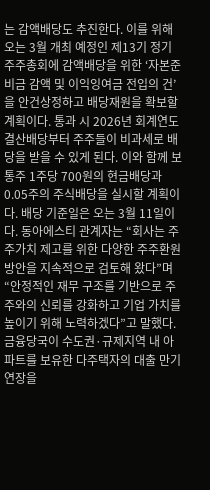는 감액배당도 추진한다. 이를 위해 오는 3월 개최 예정인 제13기 정기 주주총회에 감액배당을 위한 ‘자본준비금 감액 및 이익잉여금 전입의 건’을 안건상정하고 배당재원을 확보할 계획이다. 통과 시 2026년 회계연도 결산배당부터 주주들이 비과세로 배당을 받을 수 있게 된다. 이와 함께 보통주 1주당 700원의 현금배당과 0.05주의 주식배당을 실시할 계획이다. 배당 기준일은 오는 3월 11일이다. 동아에스티 관계자는 “회사는 주주가치 제고를 위한 다양한 주주환원 방안을 지속적으로 검토해 왔다”며 “안정적인 재무 구조를 기반으로 주주와의 신뢰를 강화하고 기업 가치를 높이기 위해 노력하겠다”고 말했다.
금융당국이 수도권·규제지역 내 아파트를 보유한 다주택자의 대출 만기 연장을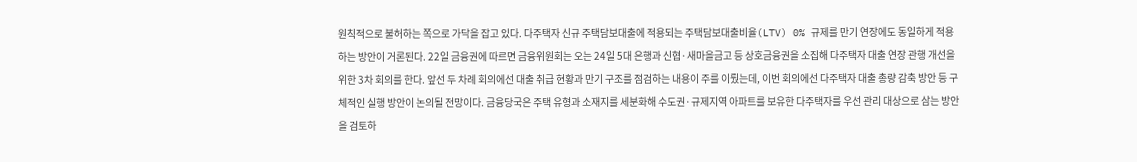원칙적으로 불허하는 쪽으로 가닥을 잡고 있다. 다주택자 신규 주택담보대출에 적용되는 주택담보대출비율(LTV) 0% 규제를 만기 연장에도 동일하게 적용하는 방안이 거론된다. 22일 금융권에 따르면 금융위원회는 오는 24일 5대 은행과 신협·새마을금고 등 상호금융권을 소집해 다주택자 대출 연장 관행 개선을 위한 3차 회의를 한다. 앞선 두 차례 회의에선 대출 취급 현황과 만기 구조를 점검하는 내용이 주를 이뤘는데, 이번 회의에선 다주택자 대출 총량 감축 방안 등 구체적인 실행 방안이 논의될 전망이다. 금융당국은 주택 유형과 소재지를 세분화해 수도권·규제지역 아파트를 보유한 다주택자를 우선 관리 대상으로 삼는 방안을 검토하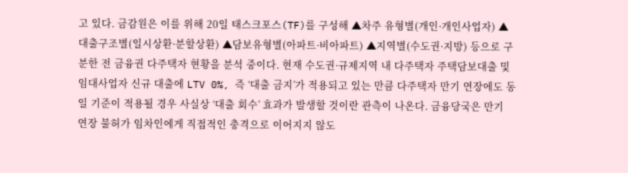고 있다. 금감원은 이를 위해 20일 태스크포스(TF)를 구성해 ▲차주 유형별(개인·개인사업자) ▲대출구조별(일시상환·분할상환) ▲담보유형별(아파트·비아파트) ▲지역별(수도권·지방) 등으로 구분한 전 금융권 다주택자 현황을 분석 중이다. 현재 수도권·규제지역 내 다주택자 주택담보대출 및 임대사업자 신규 대출에 LTV 0%, 즉 ‘대출 금지’가 적용되고 있는 만큼 다주택자 만기 연장에도 동일 기준이 적용될 경우 사실상 ‘대출 회수’ 효과가 발생할 것이란 관측이 나온다. 금융당국은 만기 연장 불허가 임차인에게 직접적인 충격으로 이어지지 않도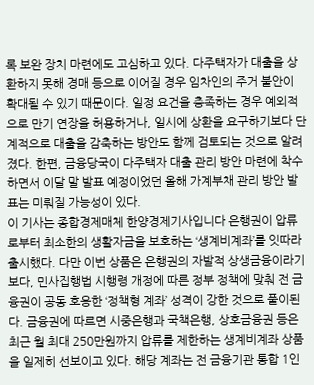록 보완 장치 마련에도 고심하고 있다. 다주택자가 대출을 상환하지 못해 경매 등으로 이어질 경우 임차인의 주거 불안이 확대될 수 있기 때문이다. 일정 요건을 충족하는 경우 예외적으로 만기 연장을 허용하거나, 일시에 상환을 요구하기보다 단계적으로 대출을 감축하는 방안도 함께 검토되는 것으로 알려졌다. 한편, 금융당국이 다주택자 대출 관리 방안 마련에 착수하면서 이달 말 발표 예정이었던 올해 가계부채 관리 방안 발표는 미뤄질 가능성이 있다.
이 기사는 종합경제매체 한양경제기사입니다 은행권이 압류로부터 최소한의 생활자금을 보호하는 ‘생계비계좌’를 잇따라 출시했다. 다만 이번 상품은 은행권의 자발적 상생금융이라기보다, 민사집행법 시행령 개정에 따른 정부 정책에 맞춰 전 금융권이 공동 호응한 ‘정책형 계좌’ 성격이 강한 것으로 풀이된다. 금융권에 따르면 시중은행과 국책은행, 상호금융권 등은 최근 월 최대 250만원까지 압류를 제한하는 생계비계좌 상품을 일제히 선보이고 있다. 해당 계좌는 전 금융기관 통합 1인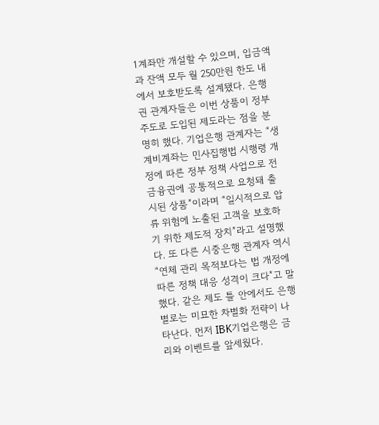1계좌만 개설할 수 있으며, 입금액과 잔액 모두 월 250만원 한도 내에서 보호받도록 설계됐다. 은행권 관계자들은 이번 상품이 정부 주도로 도입된 제도라는 점을 분명히 했다. 기업은행 관계자는 “생계비계좌는 민사집행법 시행령 개정에 따른 정부 정책 사업으로 전 금융권에 공통적으로 요청돼 출시된 상품”이라며 “일시적으로 압류 위험에 노출된 고객을 보호하기 위한 제도적 장치”라고 설명했다. 또 다른 시중은행 관계자 역시 “연체 관리 목적보다는 법 개정에 따른 정책 대응 성격이 크다”고 말했다. 같은 제도 틀 안에서도 은행별로는 미묘한 차별화 전략이 나타난다. 먼저 IBK기업은행은 금리와 이벤트를 앞세웠다.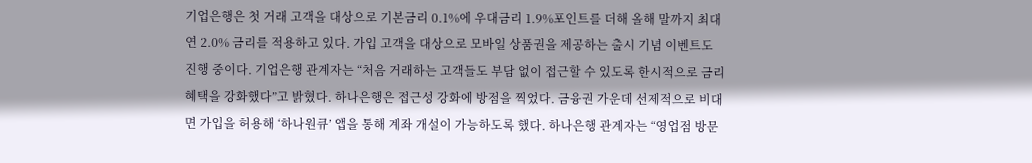기업은행은 첫 거래 고객을 대상으로 기본금리 0.1%에 우대금리 1.9%포인트를 더해 올해 말까지 최대 연 2.0% 금리를 적용하고 있다. 가입 고객을 대상으로 모바일 상품권을 제공하는 출시 기념 이벤트도 진행 중이다. 기업은행 관계자는 “처음 거래하는 고객들도 부담 없이 접근할 수 있도록 한시적으로 금리 혜택을 강화했다”고 밝혔다. 하나은행은 접근성 강화에 방점을 찍었다. 금융권 가운데 선제적으로 비대면 가입을 허용해 ‘하나원큐’ 앱을 통해 계좌 개설이 가능하도록 했다. 하나은행 관계자는 “영업점 방문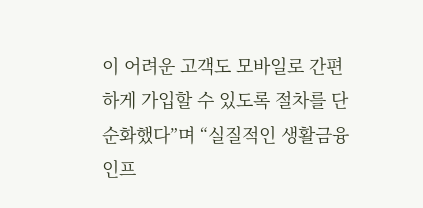이 어려운 고객도 모바일로 간편하게 가입할 수 있도록 절차를 단순화했다”며 “실질적인 생활금융 인프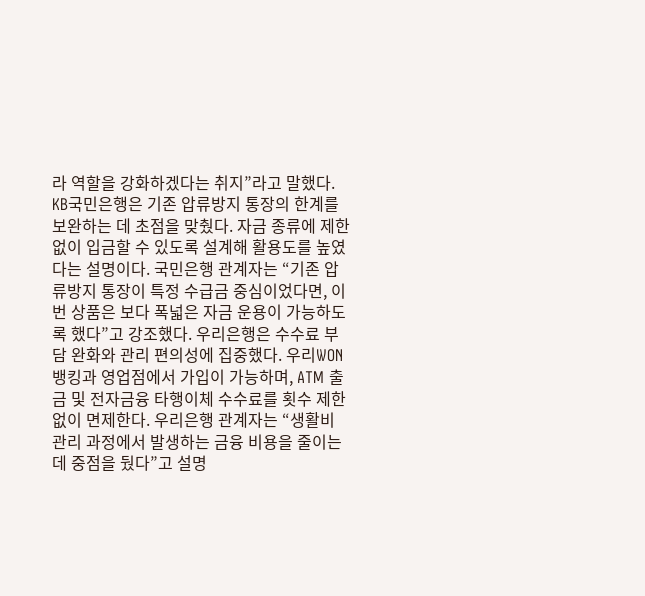라 역할을 강화하겠다는 취지”라고 말했다. KB국민은행은 기존 압류방지 통장의 한계를 보완하는 데 초점을 맞췄다. 자금 종류에 제한 없이 입금할 수 있도록 설계해 활용도를 높였다는 설명이다. 국민은행 관계자는 “기존 압류방지 통장이 특정 수급금 중심이었다면, 이번 상품은 보다 폭넓은 자금 운용이 가능하도록 했다”고 강조했다. 우리은행은 수수료 부담 완화와 관리 편의성에 집중했다. 우리WON뱅킹과 영업점에서 가입이 가능하며, ATM 출금 및 전자금융 타행이체 수수료를 횟수 제한 없이 면제한다. 우리은행 관계자는 “생활비 관리 과정에서 발생하는 금융 비용을 줄이는 데 중점을 뒀다”고 설명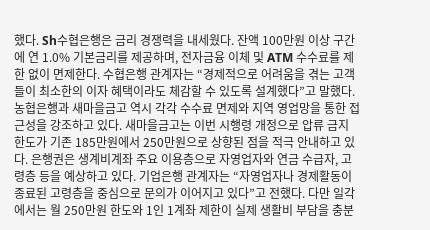했다. Sh수협은행은 금리 경쟁력을 내세웠다. 잔액 100만원 이상 구간에 연 1.0% 기본금리를 제공하며, 전자금융 이체 및 ATM 수수료를 제한 없이 면제한다. 수협은행 관계자는 “경제적으로 어려움을 겪는 고객들이 최소한의 이자 혜택이라도 체감할 수 있도록 설계했다”고 말했다. 농협은행과 새마을금고 역시 각각 수수료 면제와 지역 영업망을 통한 접근성을 강조하고 있다. 새마을금고는 이번 시행령 개정으로 압류 금지 한도가 기존 185만원에서 250만원으로 상향된 점을 적극 안내하고 있다. 은행권은 생계비계좌 주요 이용층으로 자영업자와 연금 수급자, 고령층 등을 예상하고 있다. 기업은행 관계자는 “자영업자나 경제활동이 종료된 고령층을 중심으로 문의가 이어지고 있다”고 전했다. 다만 일각에서는 월 250만원 한도와 1인 1계좌 제한이 실제 생활비 부담을 충분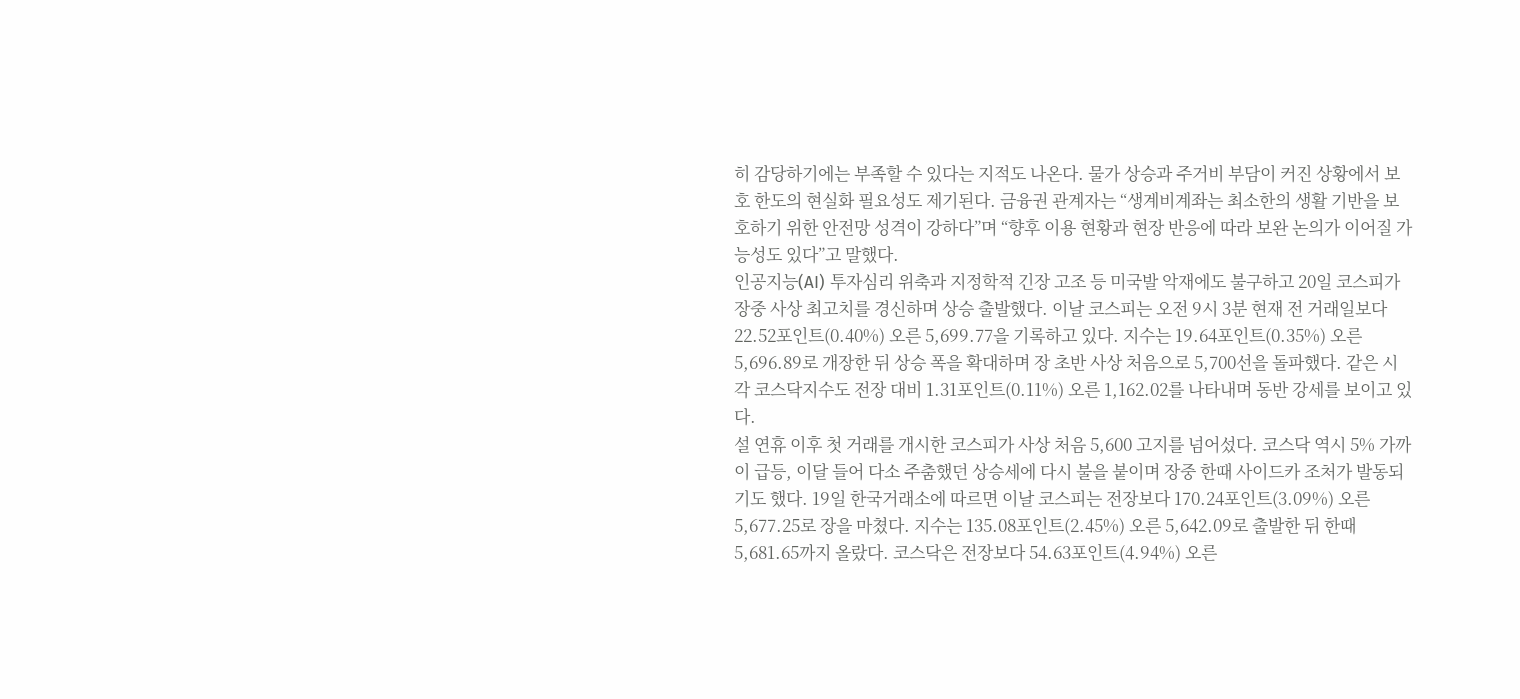히 감당하기에는 부족할 수 있다는 지적도 나온다. 물가 상승과 주거비 부담이 커진 상황에서 보호 한도의 현실화 필요성도 제기된다. 금융권 관계자는 “생계비계좌는 최소한의 생활 기반을 보호하기 위한 안전망 성격이 강하다”며 “향후 이용 현황과 현장 반응에 따라 보완 논의가 이어질 가능성도 있다”고 말했다.
인공지능(AI) 투자심리 위축과 지정학적 긴장 고조 등 미국발 악재에도 불구하고 20일 코스피가 장중 사상 최고치를 경신하며 상승 출발했다. 이날 코스피는 오전 9시 3분 현재 전 거래일보다 22.52포인트(0.40%) 오른 5,699.77을 기록하고 있다. 지수는 19.64포인트(0.35%) 오른 5,696.89로 개장한 뒤 상승 폭을 확대하며 장 초반 사상 처음으로 5,700선을 돌파했다. 같은 시각 코스닥지수도 전장 대비 1.31포인트(0.11%) 오른 1,162.02를 나타내며 동반 강세를 보이고 있다.
설 연휴 이후 첫 거래를 개시한 코스피가 사상 처음 5,600 고지를 넘어섰다. 코스닥 역시 5% 가까이 급등, 이달 들어 다소 주춤했던 상승세에 다시 불을 붙이며 장중 한때 사이드카 조처가 발동되기도 했다. 19일 한국거래소에 따르면 이날 코스피는 전장보다 170.24포인트(3.09%) 오른 5,677.25로 장을 마쳤다. 지수는 135.08포인트(2.45%) 오른 5,642.09로 출발한 뒤 한때 5,681.65까지 올랐다. 코스닥은 전장보다 54.63포인트(4.94%) 오른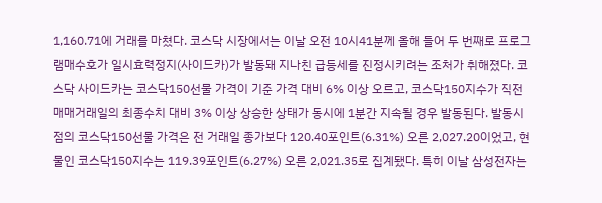1,160.71에 거래를 마쳤다. 코스닥 시장에서는 이날 오전 10시41분께 올해 들어 두 번째로 프로그램매수호가 일시효력정지(사이드카)가 발동돼 지나친 급등세를 진정시키려는 조처가 취해졌다. 코스닥 사이드카는 코스닥150선물 가격이 기준 가격 대비 6% 이상 오르고, 코스닥150지수가 직전 매매거래일의 최종수치 대비 3% 이상 상승한 상태가 동시에 1분간 지속될 경우 발동된다. 발동시점의 코스닥150선물 가격은 전 거래일 종가보다 120.40포인트(6.31%) 오른 2,027.20이었고, 현물인 코스닥150지수는 119.39포인트(6.27%) 오른 2,021.35로 집계됐다. 특히 이날 삼성전자는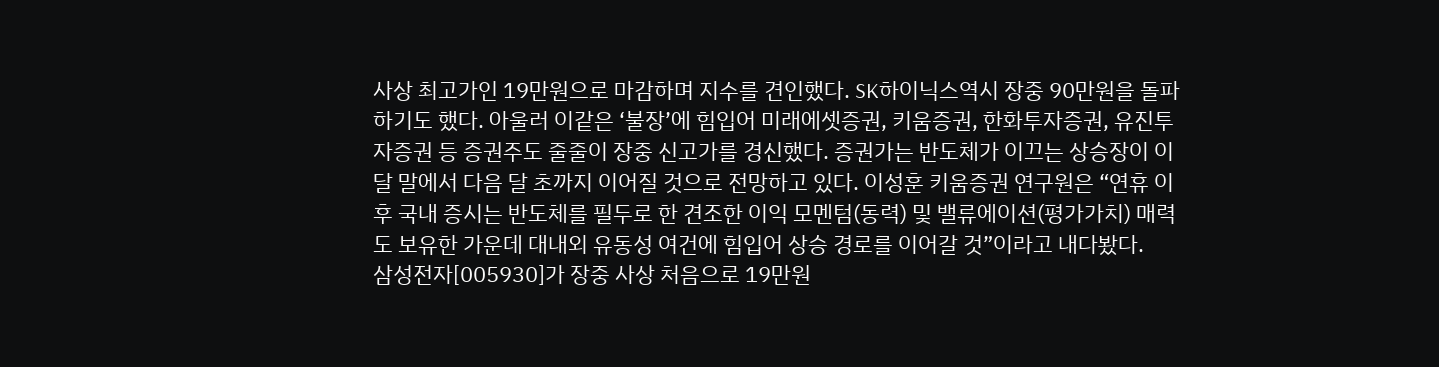사상 최고가인 19만원으로 마감하며 지수를 견인했다. SK하이닉스역시 장중 90만원을 돌파하기도 했다. 아울러 이같은 ‘불장’에 힘입어 미래에셋증권, 키움증권, 한화투자증권, 유진투자증권 등 증권주도 줄줄이 장중 신고가를 경신했다. 증권가는 반도체가 이끄는 상승장이 이달 말에서 다음 달 초까지 이어질 것으로 전망하고 있다. 이성훈 키움증권 연구원은 “연휴 이후 국내 증시는 반도체를 필두로 한 견조한 이익 모멘텀(동력) 및 밸류에이션(평가가치) 매력도 보유한 가운데 대내외 유동성 여건에 힘입어 상승 경로를 이어갈 것”이라고 내다봤다.
삼성전자[005930]가 장중 사상 처음으로 19만원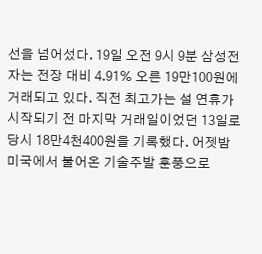선을 넘어섰다. 19일 오전 9시 9분 삼성전자는 전장 대비 4.91% 오른 19만100원에 거래되고 있다. 직전 최고가는 설 연휴가 시작되기 전 마지막 거래일이었던 13일로 당시 18만4천400원을 기록했다. 어젯밤 미국에서 불어온 기술주발 훈풍으로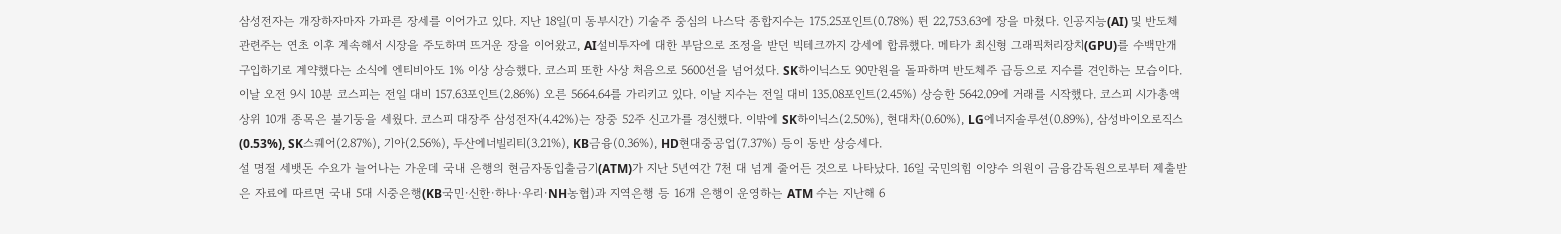삼성전자는 개장하자마자 가파른 장세를 이어가고 있다. 지난 18일(미 동부시간) 기술주 중심의 나스닥 종합지수는 175.25포인트(0.78%) 뛴 22,753.63에 장을 마쳤다. 인공지능(AI) 및 반도체 관련주는 연초 이후 계속해서 시장을 주도하며 뜨거운 장을 이어왔고, AI설비투자에 대한 부담으로 조정을 받던 빅테크까지 강세에 합류했다. 메타가 최신형 그래픽처리장치(GPU)를 수백만개 구입하기로 계약했다는 소식에 엔티비아도 1% 이상 상승했다. 코스피 또한 사상 처음으로 5600선을 넘어섰다. SK하이닉스도 90만원을 돌파하며 반도체주 급등으로 지수를 견인하는 모습이다. 이날 오전 9시 10분 코스피는 전일 대비 157.63포인트(2.86%) 오른 5664.64를 가리키고 있다. 이날 지수는 전일 대비 135.08포인트(2.45%) 상승한 5642.09에 거래를 시작했다. 코스피 시가총액 상위 10개 종목은 불기둥을 세웠다. 코스피 대장주 삼성전자(4.42%)는 장중 52주 신고가를 경신했다. 이밖에 SK하이닉스(2.50%), 현대차(0.60%), LG에너지솔루션(0.89%), 삼성바이오로직스(0.53%), SK스퀘어(2.87%), 기아(2.56%), 두산에너빌리티(3.21%), KB금융(0.36%), HD현대중공업(7.37%) 등이 동반 상승세다.
설 명절 세뱃돈 수요가 늘어나는 가운데 국내 은행의 현금자동입출금기(ATM)가 지난 5년여간 7천 대 넘게 줄어든 것으로 나타났다. 16일 국민의힘 이양수 의원이 금융감독원으로부터 제출받은 자료에 따르면 국내 5대 시중은행(KB국민·신한·하나·우리·NH농협)과 지역은행 등 16개 은행이 운영하는 ATM 수는 지난해 6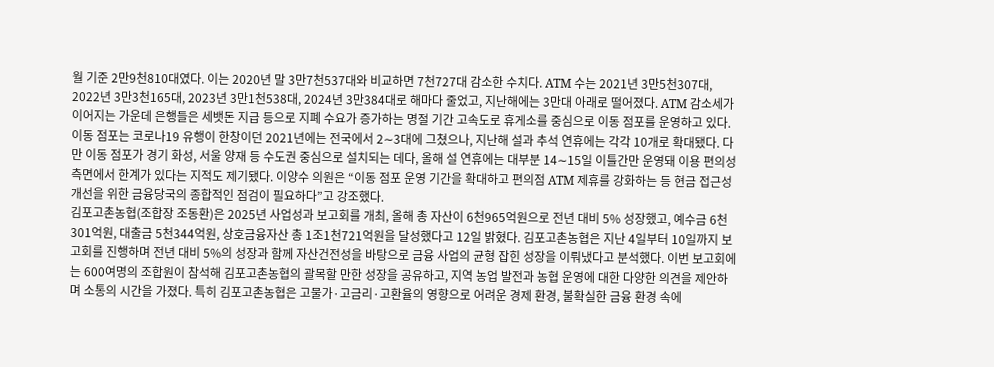월 기준 2만9천810대였다. 이는 2020년 말 3만7천537대와 비교하면 7천727대 감소한 수치다. ATM 수는 2021년 3만5천307대, 2022년 3만3천165대, 2023년 3만1천538대, 2024년 3만384대로 해마다 줄었고, 지난해에는 3만대 아래로 떨어졌다. ATM 감소세가 이어지는 가운데 은행들은 세뱃돈 지급 등으로 지폐 수요가 증가하는 명절 기간 고속도로 휴게소를 중심으로 이동 점포를 운영하고 있다. 이동 점포는 코로나19 유행이 한창이던 2021년에는 전국에서 2∼3대에 그쳤으나, 지난해 설과 추석 연휴에는 각각 10개로 확대됐다. 다만 이동 점포가 경기 화성, 서울 양재 등 수도권 중심으로 설치되는 데다, 올해 설 연휴에는 대부분 14∼15일 이틀간만 운영돼 이용 편의성 측면에서 한계가 있다는 지적도 제기됐다. 이양수 의원은 “이동 점포 운영 기간을 확대하고 편의점 ATM 제휴를 강화하는 등 현금 접근성 개선을 위한 금융당국의 종합적인 점검이 필요하다”고 강조했다.
김포고촌농협(조합장 조동환)은 2025년 사업성과 보고회를 개최, 올해 총 자산이 6천965억원으로 전년 대비 5% 성장했고, 예수금 6천301억원, 대출금 5천344억원, 상호금융자산 총 1조1천721억원을 달성했다고 12일 밝혔다. 김포고촌농협은 지난 4일부터 10일까지 보고회를 진행하며 전년 대비 5%의 성장과 함께 자산건전성을 바탕으로 금융 사업의 균형 잡힌 성장을 이뤄냈다고 분석했다. 이번 보고회에는 600여명의 조합원이 참석해 김포고촌농협의 괄목할 만한 성장을 공유하고, 지역 농업 발전과 농협 운영에 대한 다양한 의견을 제안하며 소통의 시간을 가졌다. 특히 김포고촌농협은 고물가·고금리·고환율의 영향으로 어려운 경제 환경, 불확실한 금융 환경 속에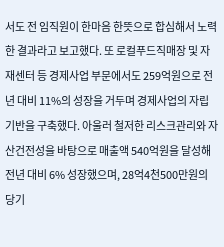서도 전 임직원이 한마음 한뜻으로 합심해서 노력한 결과라고 보고했다. 또 로컬푸드직매장 및 자재센터 등 경제사업 부문에서도 259억원으로 전년 대비 11%의 성장을 거두며 경제사업의 자립 기반을 구축했다. 아울러 철저한 리스크관리와 자산건전성을 바탕으로 매출액 540억원을 달성해 전년 대비 6% 성장했으며, 28억4천500만원의 당기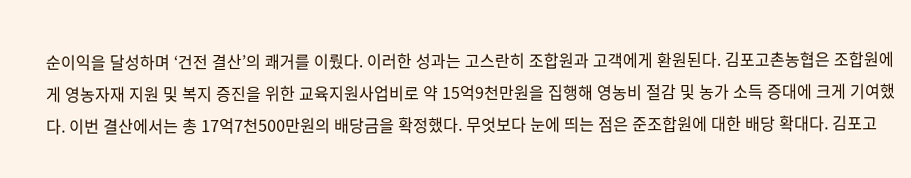순이익을 달성하며 ‘건전 결산’의 쾌거를 이뤘다. 이러한 성과는 고스란히 조합원과 고객에게 환원된다. 김포고촌농협은 조합원에게 영농자재 지원 및 복지 증진을 위한 교육지원사업비로 약 15억9천만원을 집행해 영농비 절감 및 농가 소득 증대에 크게 기여했다. 이번 결산에서는 총 17억7천500만원의 배당금을 확정했다. 무엇보다 눈에 띄는 점은 준조합원에 대한 배당 확대다. 김포고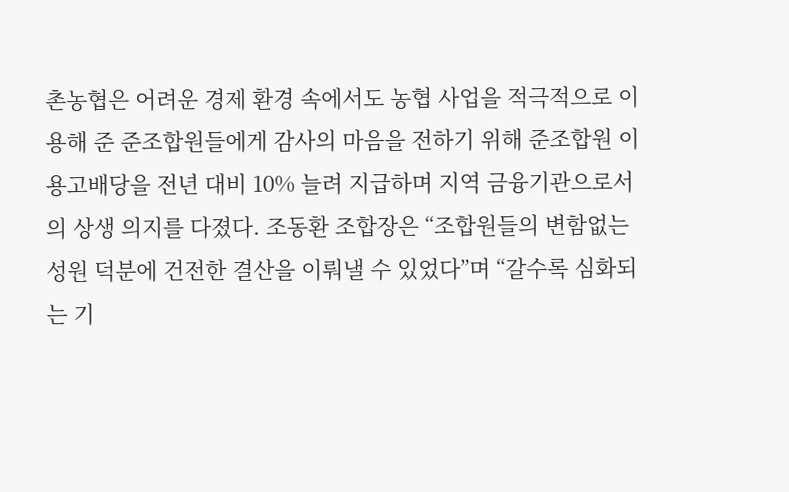촌농협은 어려운 경제 환경 속에서도 농협 사업을 적극적으로 이용해 준 준조합원들에게 감사의 마음을 전하기 위해 준조합원 이용고배당을 전년 대비 10% 늘려 지급하며 지역 금융기관으로서의 상생 의지를 다졌다. 조동환 조합장은 “조합원들의 변함없는 성원 덕분에 건전한 결산을 이뤄낼 수 있었다”며 “갈수록 심화되는 기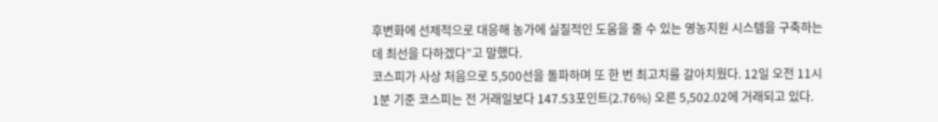후변화에 선제적으로 대응해 농가에 실질적인 도움을 줄 수 있는 영농지원 시스템을 구축하는 데 최선을 다하겠다”고 말했다.
코스피가 사상 처음으로 5,500선을 돌파하며 또 한 번 최고치를 갈아치웠다. 12일 오전 11시1분 기준 코스피는 전 거래일보다 147.53포인트(2.76%) 오른 5,502.02에 거래되고 있다.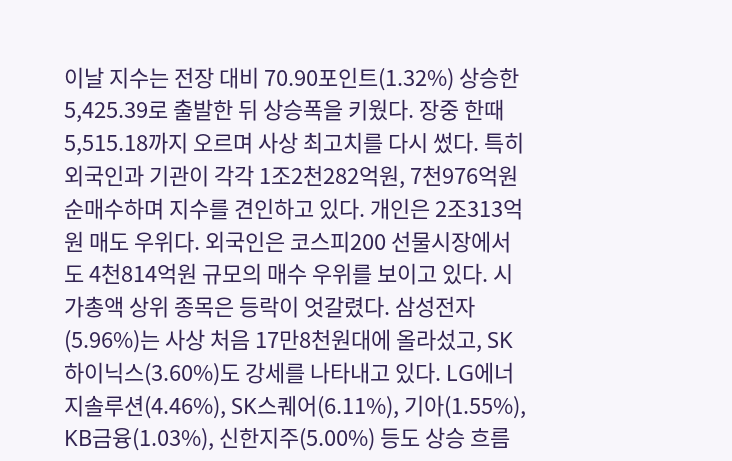이날 지수는 전장 대비 70.90포인트(1.32%) 상승한 5,425.39로 출발한 뒤 상승폭을 키웠다. 장중 한때 5,515.18까지 오르며 사상 최고치를 다시 썼다. 특히 외국인과 기관이 각각 1조2천282억원, 7천976억원 순매수하며 지수를 견인하고 있다. 개인은 2조313억원 매도 우위다. 외국인은 코스피200 선물시장에서도 4천814억원 규모의 매수 우위를 보이고 있다. 시가총액 상위 종목은 등락이 엇갈렸다. 삼성전자(5.96%)는 사상 처음 17만8천원대에 올라섰고, SK하이닉스(3.60%)도 강세를 나타내고 있다. LG에너지솔루션(4.46%), SK스퀘어(6.11%), 기아(1.55%), KB금융(1.03%), 신한지주(5.00%) 등도 상승 흐름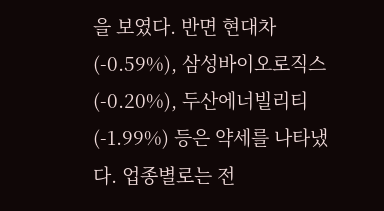을 보였다. 반면 현대차(-0.59%), 삼성바이오로직스(-0.20%), 두산에너빌리티(-1.99%) 등은 약세를 나타냈다. 업종별로는 전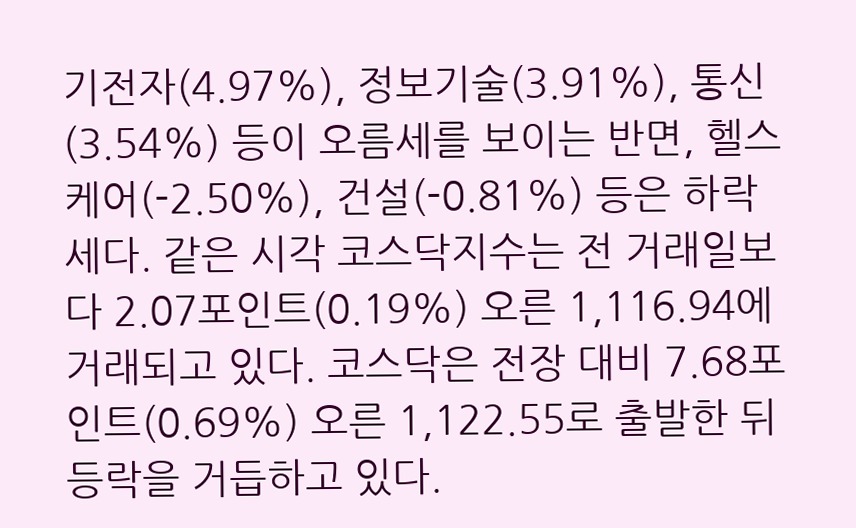기전자(4.97%), 정보기술(3.91%), 통신(3.54%) 등이 오름세를 보이는 반면, 헬스케어(-2.50%), 건설(-0.81%) 등은 하락세다. 같은 시각 코스닥지수는 전 거래일보다 2.07포인트(0.19%) 오른 1,116.94에 거래되고 있다. 코스닥은 전장 대비 7.68포인트(0.69%) 오른 1,122.55로 출발한 뒤 등락을 거듭하고 있다.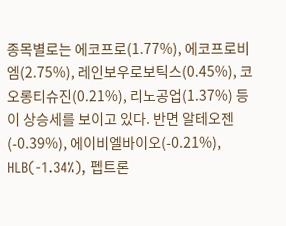종목별로는 에코프로(1.77%), 에코프로비엠(2.75%), 레인보우로보틱스(0.45%), 코오롱티슈진(0.21%), 리노공업(1.37%) 등이 상승세를 보이고 있다. 반면 알테오젠(-0.39%), 에이비엘바이오(-0.21%), HLB(-1.34%), 펩트론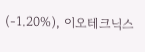(-1.20%), 이오테크닉스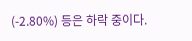(-2.80%) 등은 하락 중이다.